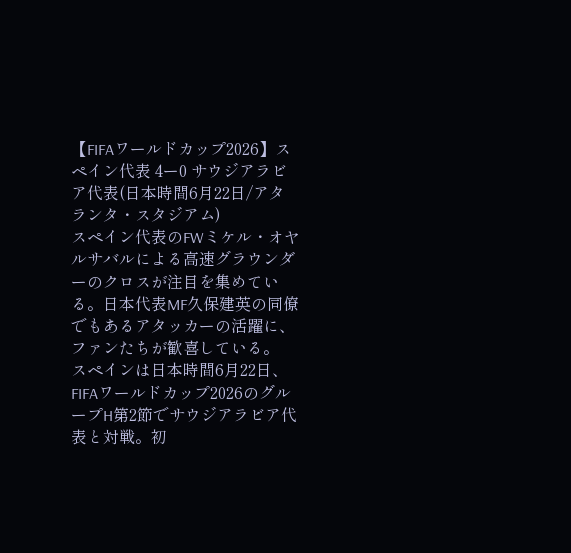【FIFAワールドカップ2026】スペイン代表 4ー0 サウジアラビア代表(日本時間6月22日/アタランタ・スタジアム)
スペイン代表のFWミケル・オヤルサバルによる高速グラウンダーのクロスが注目を集めている。日本代表MF久保建英の同僚でもあるアタッカーの活躍に、ファンたちが歓喜している。
スペインは日本時間6月22日、FIFAワールドカップ2026のグループH第2節でサウジアラビア代表と対戦。初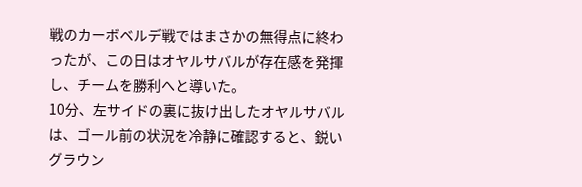戦のカーボベルデ戦ではまさかの無得点に終わったが、この日はオヤルサバルが存在感を発揮し、チームを勝利へと導いた。
10分、左サイドの裏に抜け出したオヤルサバルは、ゴール前の状況を冷静に確認すると、鋭いグラウン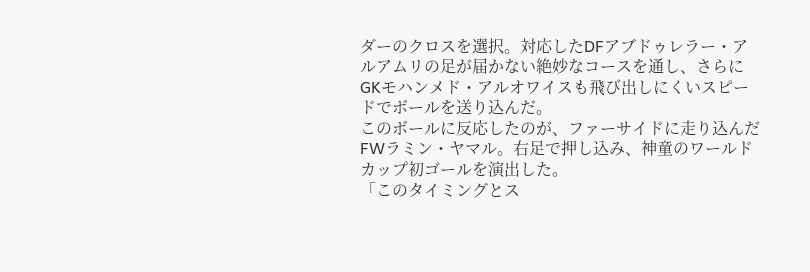ダーのクロスを選択。対応したDFアブドゥレラー・アルアムリの足が届かない絶妙なコースを通し、さらにGKモハンメド・アルオワイスも飛び出しにくいスピードでボールを送り込んだ。
このボールに反応したのが、ファーサイドに走り込んだFWラミン・ヤマル。右足で押し込み、神童のワールドカップ初ゴールを演出した。
「このタイミングとス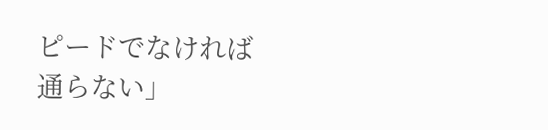ピードでなければ通らない」